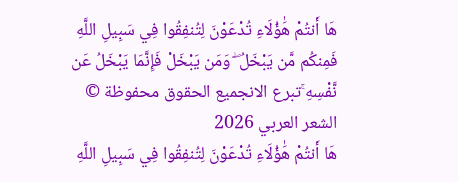هَا أَنتُمْ هَٰؤُلَاءِ تُدْعَوْنَ لِتُنفِقُوا فِي سَبِيلِ اللَّهِ فَمِنكُم مَّن يَبْخَلُ ۖ وَمَن يَبْخَلْ فَإِنَّمَا يَبْخَلُ عَن نَّفْسِهِ ۚتبرع الانجميع الحقوق محفوظة © الشعر العربي 2026
هَا أَنتُمْ هَٰؤُلَاءِ تُدْعَوْنَ لِتُنفِقُوا فِي سَبِيلِ اللَّهِ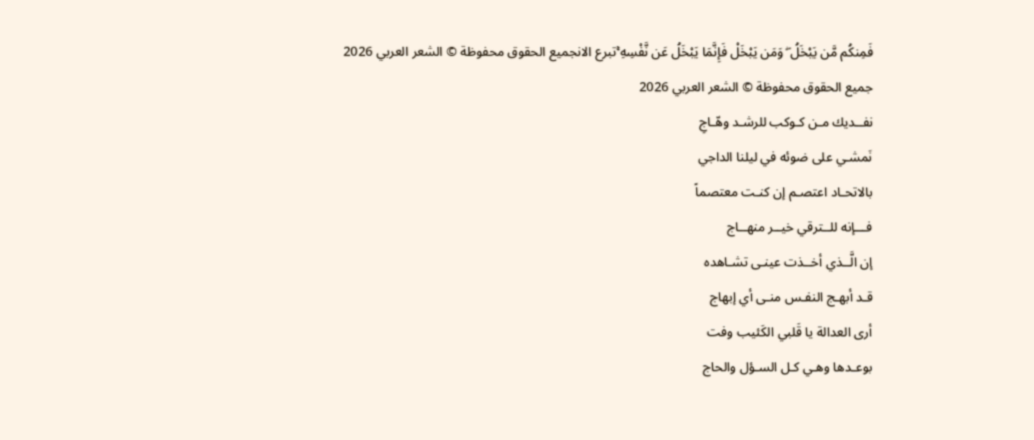فَمِنكُم مَّن يَبْخَلُ ۖ وَمَن يَبْخَلْ فَإِنَّمَا يَبْخَلُ عَن نَّفْسِهِ ۚتبرع الانجميع الحقوق محفوظة © الشعر العربي 2026
جميع الحقوق محفوظة © الشعر العربي 2026
نفــديك مـن كـوكب للرشـد وهّـاجِ
نَمشـي على ضوئه في ليلنا الداجي
بالاتحـاد اعتصـم إن كنـت معتصماً
فـــإنه للــترقي خيــر منهــاج
إن الَّــذي أخــذت عينـى تشـاهده
قـد أبهـج النفـس منـى أي إبهاج
أرى العدالة يا قَلبي الكَئيب وفت
بوعـدها وهـي كـل السـؤل والحاج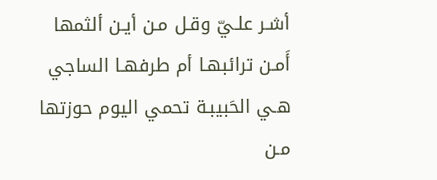أشـر علـيّ وقـل مـن أيـن ألثمها
أَمـن ترائبهـا أم طرفهـا الساجي
هـي الحَبيبـة تحمي اليوم حوزتها
مـن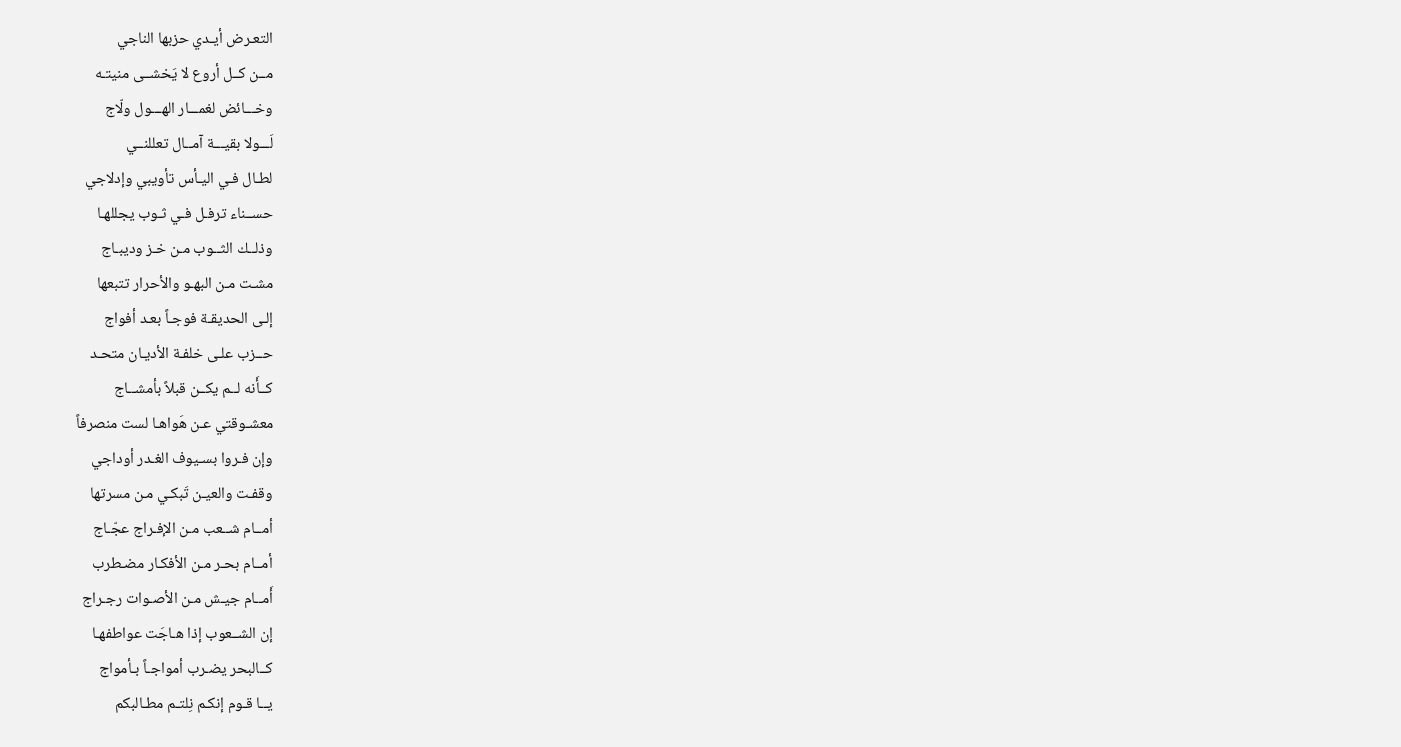التعـرض أيـدي حزبها الناجي
مــن كــل أروع لا يَخشــى منيتـه
وخـــائض لغمـــار الهـــول ولّاج
لَـــولا بقيـــة آمــال تعللنــي
لطـال فـي اليـأس تأويبي وإدلاجي
حســناء ترفـل فـي ثـوب يجللهـا
وذلــك الثــوب مـن خـز وديبـاج
مشـت مـن البهـو والأحرار تتبعها
إلـى الحديقـة فوجـاً بعـد أفواج
حــزب علـى خلفـة الأديـان متحـد
كــأَنه لــم يكــن قبلاً بأمشــاج
معشـوقتي عـن هَواهـا لست منصرفاً
وإن فـروا بسـيوف الغـدر أوداجي
وقفـت والعيـن تَبكـي مـن مسرتها
أمــام شــعب مـن الإفـراج عجّـاج
أمــام بحـر مـن الأفكـار مضـطرب
أَمــام جيـش مـن الأصـوات رجـراج
إن الشــعوب إذا هـاجَت عواطفهـا
كــالبحر يضـرب أمواجـاً بـأمواج
يــا قـوم إنكـم نِلتـم مطـالبكم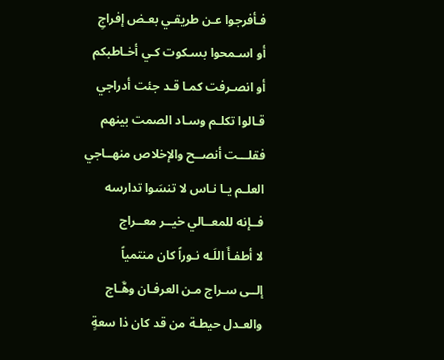فـأفرجوا عـن طريقـي بعـض إفراجِ
أو اسـمحوا بسـكوت كـي أخـاطبكم
أو انصـرفت كمـا قـد جئت أدراجي
قـالوا تكلـم وسـاد الصمت بينهم
فقلـــت أنصــح والإخلاص منهــاجي
العلـم يـا نـاس لا تنسَوا تدارسه
فــإنه للمعــالي خيــر معــراج
لا أطفـأَ اللَـه نـوراً كان منتمياً
إلــى سـراج مـن العرفـان وهَّـاج
والعـدل حيطـة من قد كان ذا سعةٍ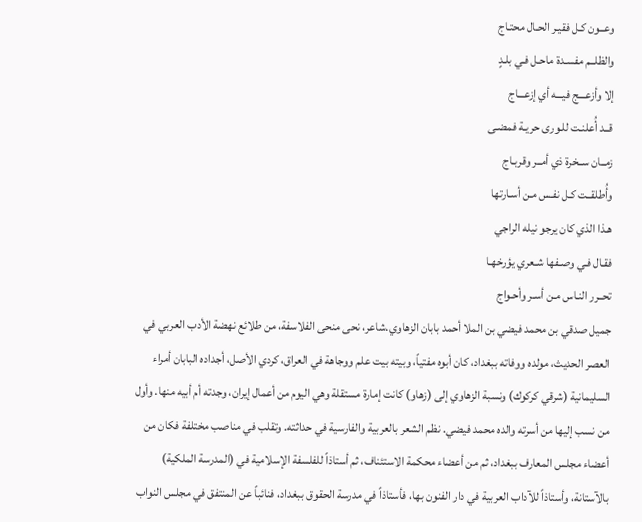وعــون كـل فقيـر الحـال محتـاج
والظلــم مفسـدة ماحـل فـي بلـدٍ
إلا وأزعـــج فيـــه أي إزعـــاج
قــد أُعلنـت للـورى حريـة فمضـى
زمــان ســخرة ذي أمــر وقربـاج
وأُطلقــت كـل نفـس مـن أسـارتها
هـذا الذي كان يرجو نيله الراجي
فقـال فـي وصـفها شـعري يؤرخهـا
تحــرر النـاس مـن أسـر وأحـواج
جميل صدقي بن محمد فيضي بن الملا أحمد بابان الزهاوي.شاعر، نحى منحى الفلاسفة، من طلائع نهضة الأدب العربي في العصر الحديث، مولده ووفاته ببغداد، كان أبوه مفتياً، وبيته بيت علم ووجاهة في العراق، كردي الأصل، أجداده البابان أمراء السليمانية (شرقي كركوك) ونسبة الزهاوي إلى (زهاو) كانت إمارة مستقلة وهي اليوم من أعمال إيران، وجدته أم أبيه منها. وأول من نسب إليها من أسرته والده محمد فيضي. نظم الشعر بالعربية والفارسية في حداثته. وتقلب في مناصب مختلفة فكان من أعضاء مجلس المعارف ببغداد، ثم من أعضاء محكمة الاستئناف، ثم أستاذاً للفلسفة الإسلامية في (المدرسة الملكية) بالآستانة، وأستاذاً للآداب العربية في دار الفنون بها، فأستاذاً في مدرسة الحقوق ببغداد، فنائباً عن المنتفق في مجلس النواب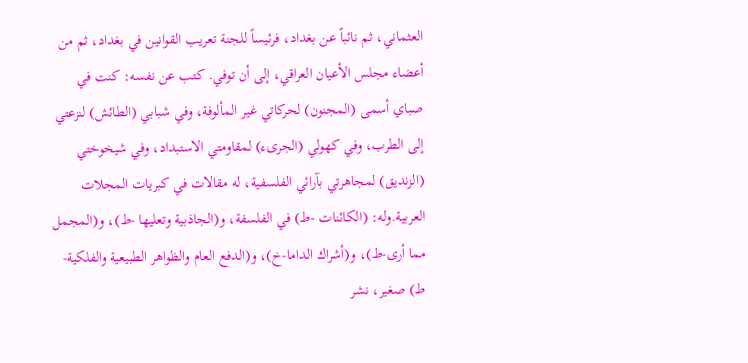العثماني، ثم نائباً عن بغداد، فرئيساً للجنة تعريب القوانين في بغداد، ثم من أعضاء مجلس الأعيان العراقي، إلى أن توفي. كتب عن نفسه: كنت في صباي أسمى (المجنون) لحركاتي غير المألوفة، وفي شبابي (الطائش) لنزعتي إلى الطرب، وفي كهولي (الجرىء) لمقاومتي الاستبداد، وفي شيخوختي (الزنديق) لمجاهرتي بآرائي الفلسفية، له مقالات في كبريات المجلات العربية.وله: (الكائنات -ط) في الفلسفة، و(الجاذبية وتعليها -ط)، و(المجمل مما أرى-ط)، و(أشراك الداما-خ)، و(الدفع العام والظواهر الطبيعية والفلكية-ط) صغير، نشر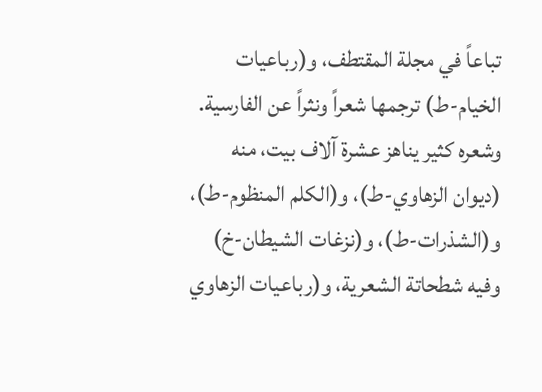تباعاً في مجلة المقتطف، و(رباعيات الخيام-ط) ترجمها شعراً ونثراً عن الفارسية. وشعره كثير يناهز عشرة آلاف بيت، منه (ديوان الزهاوي-ط)، و(الكلم المنظوم-ط)، و(الشذرات-ط)، و(نزغات الشيطان-خ) وفيه شطحاتة الشعرية، و(رباعيات الزهاوي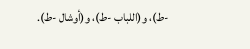-ط)، و(اللباب -ط)، و(أوشال -ط).